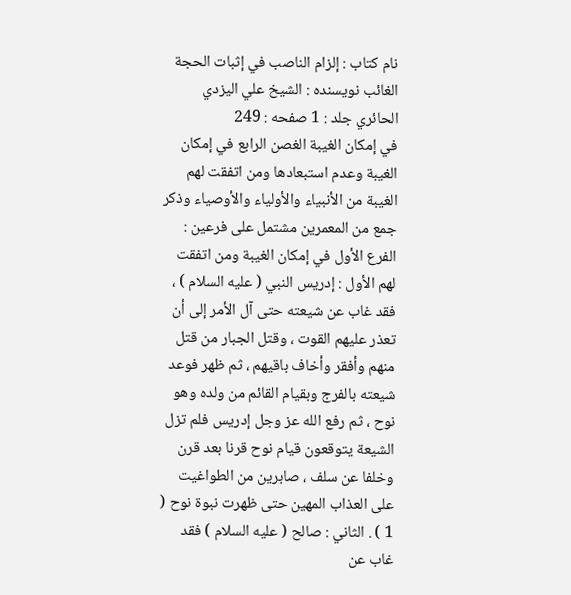نام کتاب : إلزام الناصب في إثبات الحجة الغائب نویسنده : الشيخ علي اليزدي الحائري جلد : 1 صفحه : 249
في إمكان الغيبة الغصن الرابع في إمكان الغيبة وعدم استبعادها ومن اتفقت لهم الغيبة من الأنبياء والأولياء والأوصياء وذكر جمع من المعمرين مشتمل على فرعين : الفرع الأول في إمكان الغيبة ومن اتفقت لهم الأول : إدريس النبي ( عليه السلام ) ، فقد غاب عن شيعته حتى آل الأمر إلى أن تعذر عليهم القوت ، وقتل الجبار من قتل منهم وأفقر وأخاف باقيهم ، ثم ظهر فوعد شيعته بالفرج وبقيام القائم من ولده وهو نوح ، ثم رفع الله عز وجل إدريس فلم تزل الشيعة يتوقعون قيام نوح قرنا بعد قرن وخلفا عن سلف ، صابرين من الطواغيت على العذاب المهين حتى ظهرت نبوة نوح ( 1 ) . الثاني : صالح ( عليه السلام ) فقد غاب عن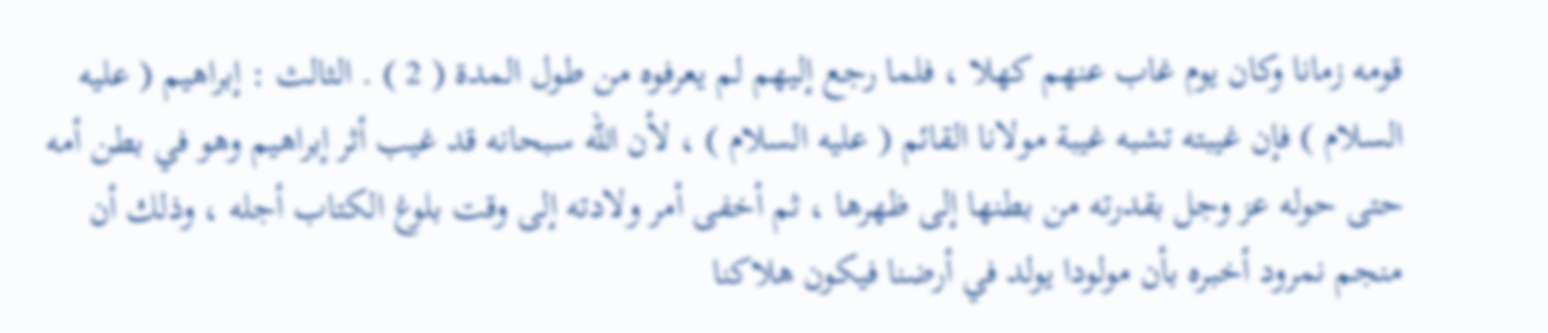قومه زمانا وكان يوم غاب عنهم كهلا ، فلما رجع إليهم لم يعرفوه من طول المدة ( 2 ) . الثالث : إبراهيم ( عليه السلام ) فإن غيبته تشبه غيبة مولانا القائم ( عليه السلام ) ، لأن الله سبحانه قد غيب أثر إبراهيم وهو في بطن أمه حتى حوله عز وجل بقدرته من بطنها إلى ظهرها ، ثم أخفى أمر ولادته إلى وقت بلوغ الكتاب أجله ، وذلك أن منجم نمرود أخبره بأن مولودا يولد في أرضنا فيكون هلاكنا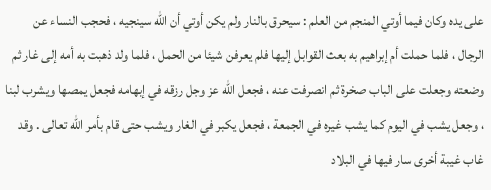على يده وكان فيما أوتي المنجم من العلم : سيحرق بالنار ولم يكن أوتي أن الله سينجيه ، فحجب النساء عن الرجال ، فلما حملت أم إبراهيم به بعث القوابل إليها فلم يعرفن شيئا من الحمل ، فلما ولد ذهبت به أمه إلى غار ثم وضعته وجعلت على الباب صخرة ثم انصرفت عنه ، فجعل الله عز وجل رزقه في إبهامه فجعل يمصها ويشرب لبنا ، وجعل يشب في اليوم كما يشب غيره في الجمعة ، فجعل يكبر في الغار ويشب حتى قام بأمر الله تعالى . وقد غاب غيبة أخرى سار فيها في البلاد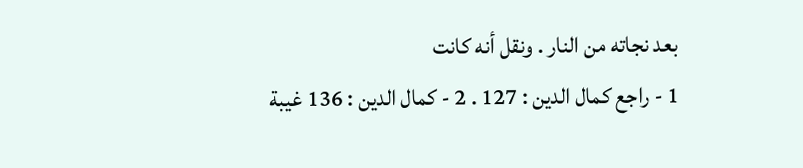بعد نجاته من النار . ونقل أنه كانت
1 - راجع كمال الدين : 127 . 2 - كمال الدين : 136 غيبة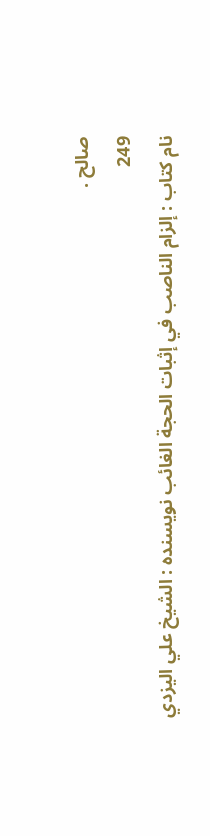صالح .
249
نام کتاب : إلزام الناصب في إثبات الحجة الغائب نویسنده : الشيخ علي اليزدي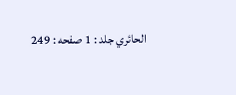الحائري جلد : 1 صفحه : 249